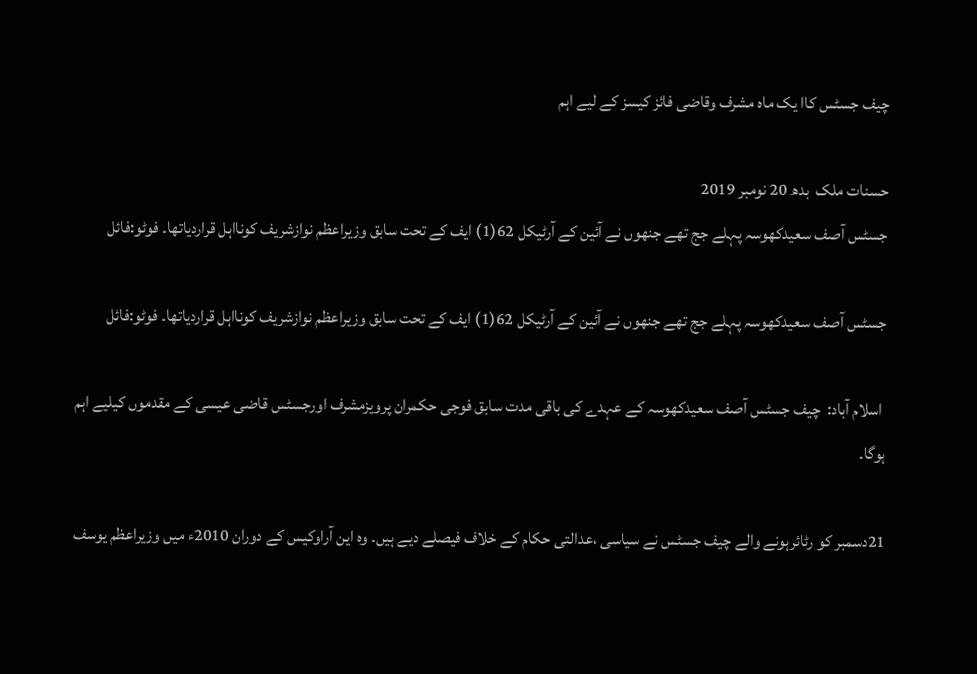چیف جسٹس کاا یک ماہ مشرف وقاضی فائز کیسز کے لیے اہم

حسنات ملک  بدھ 20 نومبر 2019
جسٹس آصف سعیدکھوسہ پہلے جج تھے جنھوں نے آئین کے آرٹیکل 62(1) ایف کے تحت سابق وزیراعظم نوازشریف کونااہل قراردیاتھا۔ فوٹو:فائل

جسٹس آصف سعیدکھوسہ پہلے جج تھے جنھوں نے آئین کے آرٹیکل 62(1) ایف کے تحت سابق وزیراعظم نوازشریف کونااہل قراردیاتھا۔ فوٹو:فائل

 اسلام آباد:  چیف جسٹس آصف سعیدکھوسہ کے عہدے کی باقی مدت سابق فوجی حکمران پرویزمشرف اورجسٹس قاضی عیسی کے مقدموں کیلیے اہم ہوگا۔

21دسمبر کو رٹائرہونے والے چیف جسٹس نے سیاسی ،عدالتی حکام کے خلاف فیصلے دیے ہیں۔ وہ این آراوکیس کے دوران 2010ء میں وزیراعظم یوسف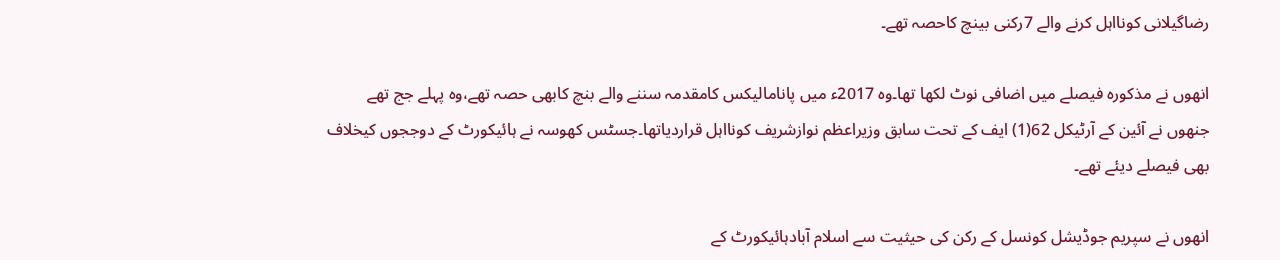رضاگیلانی کونااہل کرنے والے 7رکنی بینچ کاحصہ تھے۔

انھوں نے مذکورہ فیصلے میں اضافی نوٹ لکھا تھا۔وہ 2017ء میں پانامالیکس کامقدمہ سننے والے بنچ کابھی حصہ تھے،وہ پہلے جج تھے جنھوں نے آئین کے آرٹیکل 62(1) ایف کے تحت سابق وزیراعظم نوازشریف کونااہل قراردیاتھا۔جسٹس کھوسہ نے ہائیکورٹ کے دوججوں کیخلاف بھی فیصلے دیئے تھے۔

انھوں نے سپریم جوڈیشل کونسل کے رکن کی حیثیت سے اسلام آبادہائیکورٹ کے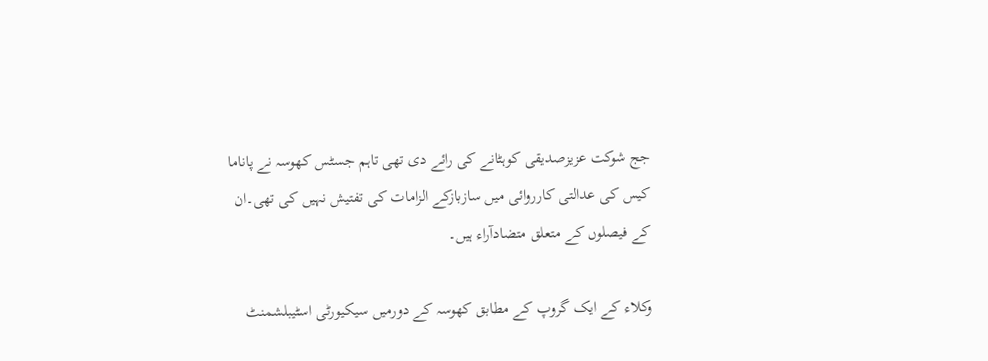جج شوکت عزیزصدیقی کوہٹانے کی رائے دی تھی تاہم جسٹس کھوسہ نے پاناما کیس کی عدالتی کارروائی میں سازبازکے الزامات کی تفتیش نہیں کی تھی۔ان کے فیصلوں کے متعلق متضادآراء ہیں۔

وکلاء کے ایک گروپ کے مطابق کھوسہ کے دورمیں سیکیورٹی اسٹیبلشمنٹ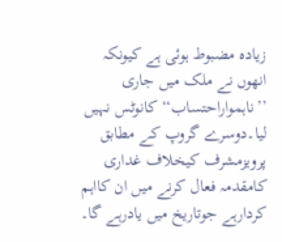زیادہ مضبوط ہوئی ہے کیونکہ انھوں نے ملک میں جاری ’’ناہمواراحتساب‘‘ کانوٹس نہیں لیا۔دوسرے گروپ کے مطابق پرویزمشرف کیخلاف غداری کامقدمہ فعال کرنے میں ان کااہم کردارہے جوتاریخ میں یادرہے گا۔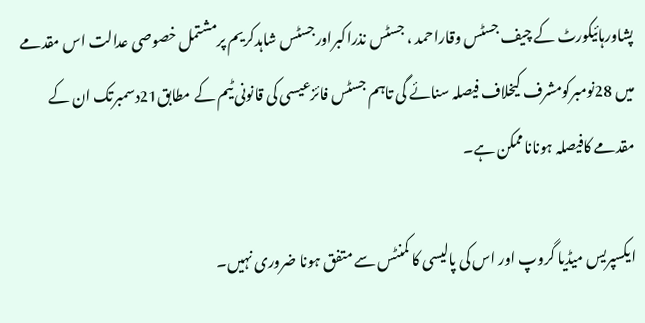پشاورہائیکورٹ کے چیف جسٹس وقاراحمد ، جسٹس نذراکبراورجسٹس شاہدکریم پرمشتمل خصوصی عدالت اس مقدمے میں 28نومبرکومشرف کیخلاف فیصلہ سنائے گی تاہم جسٹس فائزعیسی کی قانونی ٹیم کے مطابق21دسمبرتک ان کے مقدمے کافیصلہ ہوناناممکن ہے۔

ایکسپریس میڈیا گروپ اور اس کی پالیسی کا کمنٹس سے متفق ہونا ضروری نہیں۔